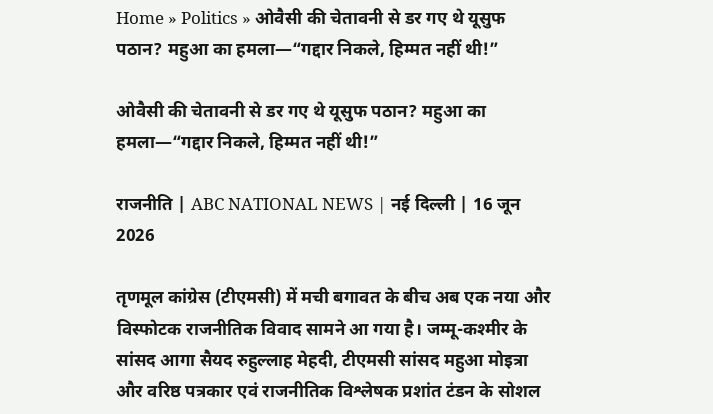Home » Politics » ओवैसी की चेतावनी से डर गए थे यूसुफ पठान? महुआ का हमला—“गद्दार निकले, हिम्मत नहीं थी!”

ओवैसी की चेतावनी से डर गए थे यूसुफ पठान? महुआ का हमला—“गद्दार निकले, हिम्मत नहीं थी!”

राजनीति | ABC NATIONAL NEWS | नई दिल्ली | 16 जून 2026

तृणमूल कांग्रेस (टीएमसी) में मची बगावत के बीच अब एक नया और विस्फोटक राजनीतिक विवाद सामने आ गया है। जम्मू-कश्मीर के सांसद आगा सैयद रुहुल्लाह मेहदी, टीएमसी सांसद महुआ मोइत्रा और वरिष्ठ पत्रकार एवं राजनीतिक विश्लेषक प्रशांत टंडन के सोशल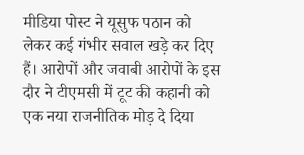मीडिया पोस्ट ने यूसुफ पठान को लेकर कई गंभीर सवाल खड़े कर दिए हैं। आरोपों और जवाबी आरोपों के इस दौर ने टीएमसी में टूट की कहानी को एक नया राजनीतिक मोड़ दे दिया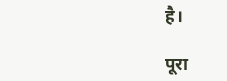है।

पूरा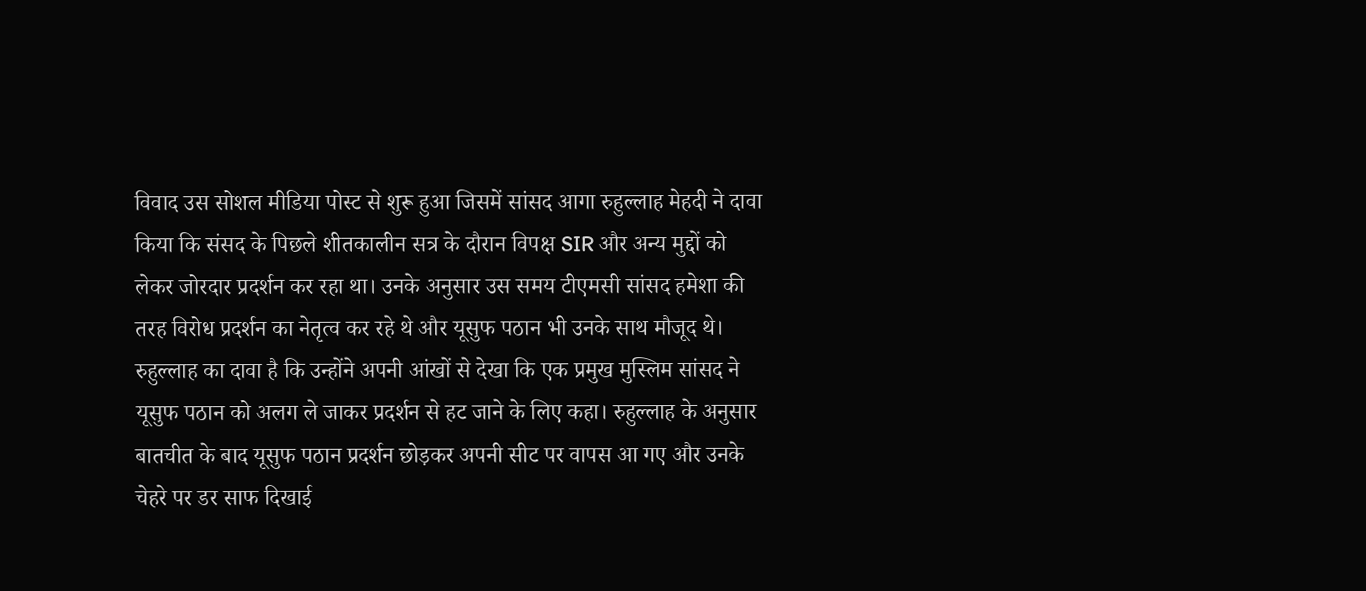विवाद उस सोशल मीडिया पोस्ट से शुरू हुआ जिसमें सांसद आगा रुहुल्लाह मेहदी ने दावा किया कि संसद के पिछले शीतकालीन सत्र के दौरान विपक्ष SIR और अन्य मुद्दों को लेकर जोरदार प्रदर्शन कर रहा था। उनके अनुसार उस समय टीएमसी सांसद हमेशा की तरह विरोध प्रदर्शन का नेतृत्व कर रहे थे और यूसुफ पठान भी उनके साथ मौजूद थे। रुहुल्लाह का दावा है कि उन्होंने अपनी आंखों से देखा कि एक प्रमुख मुस्लिम सांसद ने यूसुफ पठान को अलग ले जाकर प्रदर्शन से हट जाने के लिए कहा। रुहुल्लाह के अनुसार बातचीत के बाद यूसुफ पठान प्रदर्शन छोड़कर अपनी सीट पर वापस आ गए और उनके चेहरे पर डर साफ दिखाई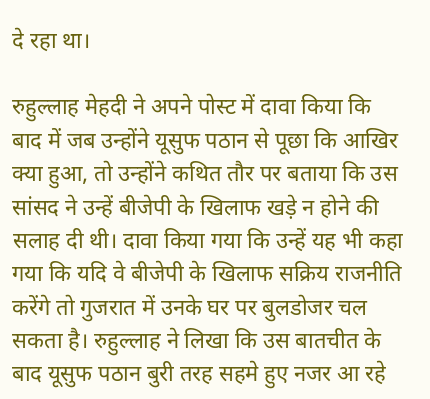दे रहा था।

रुहुल्लाह मेहदी ने अपने पोस्ट में दावा किया कि बाद में जब उन्होंने यूसुफ पठान से पूछा कि आखिर क्या हुआ, तो उन्होंने कथित तौर पर बताया कि उस सांसद ने उन्हें बीजेपी के खिलाफ खड़े न होने की सलाह दी थी। दावा किया गया कि उन्हें यह भी कहा गया कि यदि वे बीजेपी के खिलाफ सक्रिय राजनीति करेंगे तो गुजरात में उनके घर पर बुलडोजर चल सकता है। रुहुल्लाह ने लिखा कि उस बातचीत के बाद यूसुफ पठान बुरी तरह सहमे हुए नजर आ रहे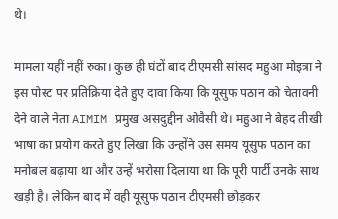थे।

मामला यहीं नहीं रुका। कुछ ही घंटों बाद टीएमसी सांसद महुआ मोइत्रा ने इस पोस्ट पर प्रतिक्रिया देते हुए दावा किया कि यूसुफ पठान को चेतावनी देने वाले नेता AIMIM प्रमुख असदुद्दीन ओवैसी थे। महुआ ने बेहद तीखी भाषा का प्रयोग करते हुए लिखा कि उन्होंने उस समय यूसुफ पठान का मनोबल बढ़ाया था और उन्हें भरोसा दिलाया था कि पूरी पार्टी उनके साथ खड़ी है। लेकिन बाद में वही यूसुफ पठान टीएमसी छोड़कर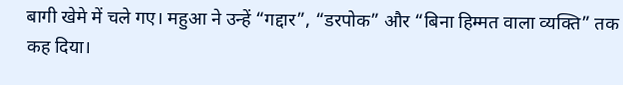बागी खेमे में चले गए। महुआ ने उन्हें “गद्दार”, “डरपोक” और “बिना हिम्मत वाला व्यक्ति” तक कह दिया।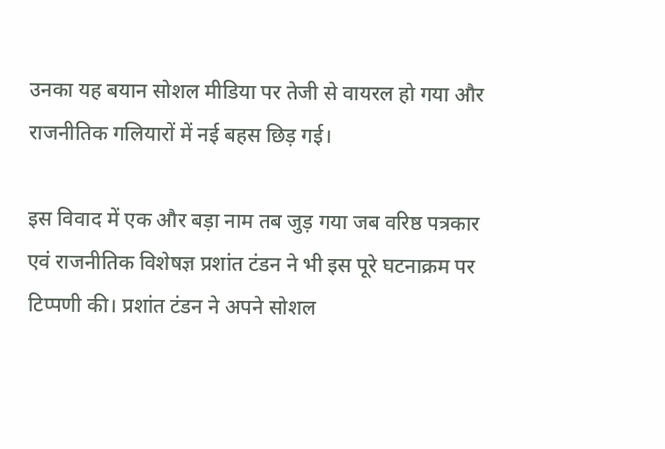उनका यह बयान सोशल मीडिया पर तेजी से वायरल हो गया और राजनीतिक गलियारों में नई बहस छिड़ गई।

इस विवाद में एक और बड़ा नाम तब जुड़ गया जब वरिष्ठ पत्रकार एवं राजनीतिक विशेषज्ञ प्रशांत टंडन ने भी इस पूरे घटनाक्रम पर टिप्पणी की। प्रशांत टंडन ने अपने सोशल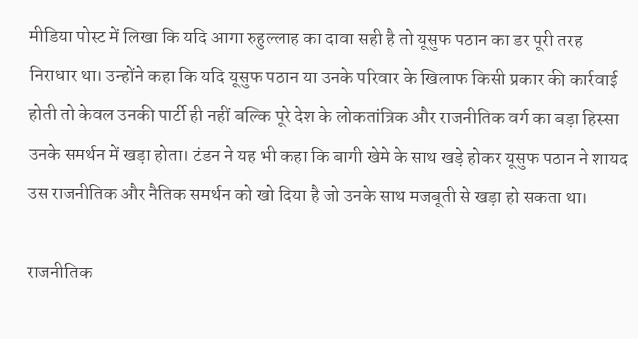मीडिया पोस्ट में लिखा कि यदि आगा रुहुल्लाह का दावा सही है तो यूसुफ पठान का डर पूरी तरह निराधार था। उन्होंने कहा कि यदि यूसुफ पठान या उनके परिवार के खिलाफ किसी प्रकार की कार्रवाई होती तो केवल उनकी पार्टी ही नहीं बल्कि पूरे देश के लोकतांत्रिक और राजनीतिक वर्ग का बड़ा हिस्सा उनके समर्थन में खड़ा होता। टंडन ने यह भी कहा कि बागी खेमे के साथ खड़े होकर यूसुफ पठान ने शायद उस राजनीतिक और नैतिक समर्थन को खो दिया है जो उनके साथ मजबूती से खड़ा हो सकता था।

राजनीतिक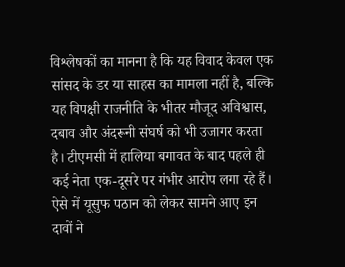विश्लेषकों का मानना है कि यह विवाद केवल एक सांसद के डर या साहस का मामला नहीं है, बल्कि यह विपक्षी राजनीति के भीतर मौजूद अविश्वास, दबाव और अंदरूनी संघर्ष को भी उजागर करता है। टीएमसी में हालिया बगावत के बाद पहले ही कई नेता एक-दूसरे पर गंभीर आरोप लगा रहे हैं। ऐसे में यूसुफ पठान को लेकर सामने आए इन दावों ने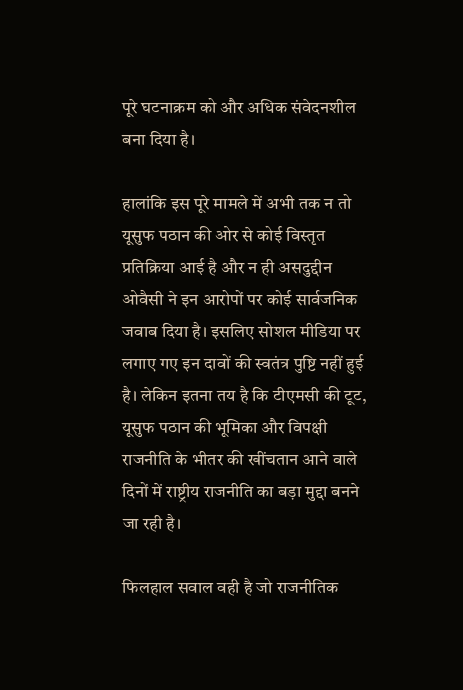पूरे घटनाक्रम को और अधिक संवेदनशील बना दिया है।

हालांकि इस पूरे मामले में अभी तक न तो यूसुफ पठान की ओर से कोई विस्तृत प्रतिक्रिया आई है और न ही असदुद्दीन ओवैसी ने इन आरोपों पर कोई सार्वजनिक जवाब दिया है। इसलिए सोशल मीडिया पर लगाए गए इन दावों की स्वतंत्र पुष्टि नहीं हुई है। लेकिन इतना तय है कि टीएमसी की टूट, यूसुफ पठान की भूमिका और विपक्षी राजनीति के भीतर की खींचतान आने वाले दिनों में राष्ट्रीय राजनीति का बड़ा मुद्दा बनने जा रही है।

फिलहाल सवाल वही है जो राजनीतिक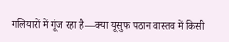गलियारों में गूंज रहा है—क्या यूसुफ पठान वास्तव में किसी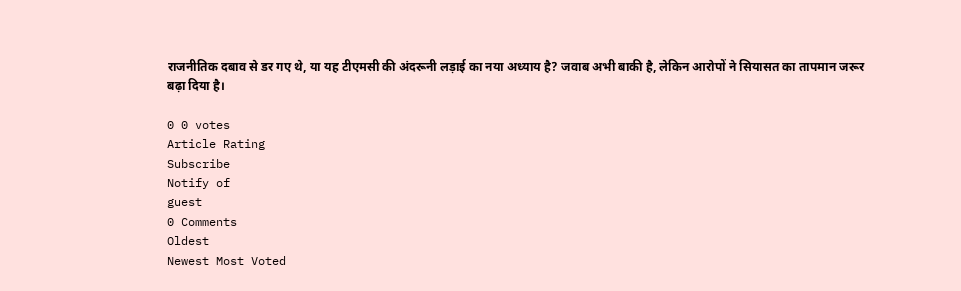राजनीतिक दबाव से डर गए थे, या यह टीएमसी की अंदरूनी लड़ाई का नया अध्याय है? जवाब अभी बाकी है, लेकिन आरोपों ने सियासत का तापमान जरूर बढ़ा दिया है।

0 0 votes
Article Rating
Subscribe
Notify of
guest
0 Comments
Oldest
Newest Most Voted